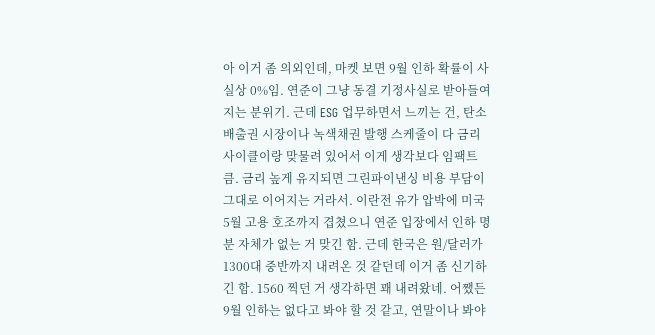아 이거 좀 의외인데, 마켓 보면 9월 인하 확률이 사실상 0%임. 연준이 그냥 동결 기정사실로 받아들여지는 분위기. 근데 ESG 업무하면서 느끼는 건, 탄소배출권 시장이나 녹색채권 발행 스케줄이 다 금리 사이클이랑 맞물려 있어서 이게 생각보다 임팩트 큼. 금리 높게 유지되면 그린파이낸싱 비용 부담이 그대로 이어지는 거라서. 이란전 유가 압박에 미국 5월 고용 호조까지 겹쳤으니 연준 입장에서 인하 명분 자체가 없는 거 맞긴 함. 근데 한국은 원/달러가 1300대 중반까지 내려온 것 같던데 이거 좀 신기하긴 함. 1560 찍던 거 생각하면 꽤 내려왔네. 어쨌든 9월 인하는 없다고 봐야 할 것 같고, 연말이나 봐야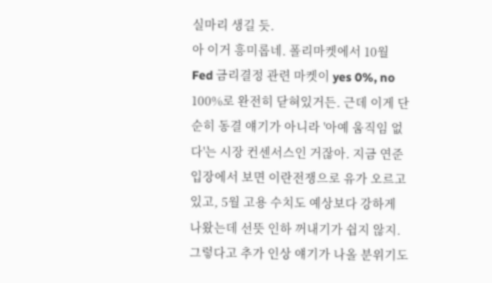실마리 생길 듯.
아 이거 흥미롭네. 폴리마켓에서 10월 Fed 금리결정 관련 마켓이 yes 0%, no 100%로 완전히 닫혀있거든. 근데 이게 단순히 동결 얘기가 아니라 '아예 움직임 없다'는 시장 컨센서스인 거잖아. 지금 연준 입장에서 보면 이란전쟁으로 유가 오르고 있고, 5월 고용 수치도 예상보다 강하게 나왔는데 선뜻 인하 꺼내기가 쉽지 않지. 그렇다고 추가 인상 얘기가 나올 분위기도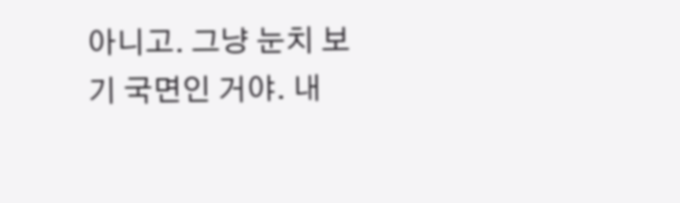아니고. 그냥 눈치 보기 국면인 거야. 내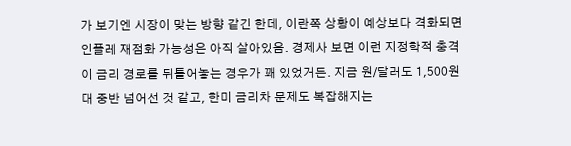가 보기엔 시장이 맞는 방향 같긴 한데, 이란쪽 상황이 예상보다 격화되면 인플레 재점화 가능성은 아직 살아있음. 경제사 보면 이런 지정학적 충격이 금리 경로를 뒤틀어놓는 경우가 꽤 있었거든. 지금 원/달러도 1,500원대 중반 넘어선 것 같고, 한미 금리차 문제도 복잡해지는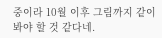중이라 10월 이후 그림까지 같이 봐야 할 것 같다네.